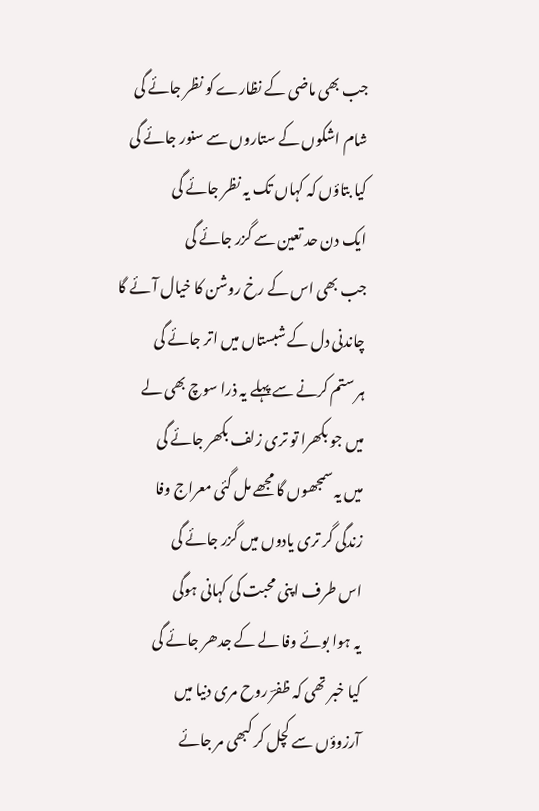جب بھی ماضی کے نظارے کو نظر جائے گی
شام اشکوں کے ستاروں سے سنور جائے گی
کیا بتاؤں کہ کہاں تک یہ نظر جائے گی
ایک دن حد تعین سے گزر جائے گی
جب بھی اس کے رخ روشن کا خیال آئے گا
چاندنی دل کے شبستاں میں اتر جائے گی
ہر ستم کرنے سے پہلے یہ ذرا سوچ بھی لے
میں جو بکھرا تو تری زلف بکھر جائے گی
میں یہ سمجھوں گا مجھے مل گئی معراج وفا
زندگی گر تری یادوں میں گزر جائے گی
اس طرف اپنی محبت کی کہانی ہوگی
یہ ہوا بوئے وفا لے کے جدھر جائے گی
کیا خبر تھی کہ ظفرؔ روح مری دنیا میں
آرزوؤں سے کچل کر کبھی مر جائے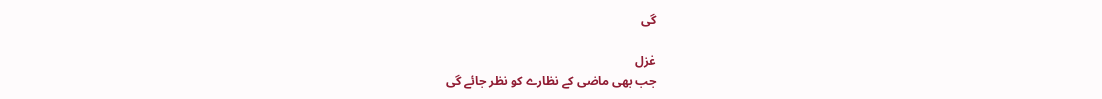گی

غزل
جب بھی ماضی کے نظارے کو نظر جائے گی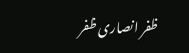ظفر انصاری ظفر